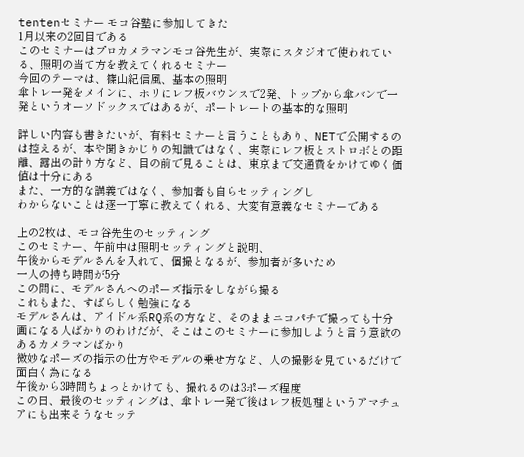tentenセミナー モコ谷塾に参加してきた
1月以来の2回目である
このセミナーはプロカメラマンモコ谷先生が、実際にスタジオで使われている、照明の当て方を教えてくれるセミナー
今回のテーマは、篠山紀信風、基本の照明
傘トレ一発をメインに、ホリにレフ板バウンスで2発、トップから傘バンで一発というオーソドックスではあるが、ポートレートの基本的な照明

詳しい内容も書きたいが、有料セミナーと言うこともあり、NETで公開するのは控えるが、本や聞きかじりの知識ではなく、実際にレフ板とストロボとの距離、露出の計り方など、目の前で見ることは、東京まで交通費をかけてゆく価値は十分にある
また、一方的な講義ではなく、参加者も自らセッティングし
わからないことは逐一丁寧に教えてくれる、大変有意義なセミナーである

上の2枚は、モコ谷先生のセッティング
このセミナー、午前中は照明セッティングと説明、
午後からモデルさんを入れて、個撮となるが、参加者が多いため
一人の持ち時間が5分
この間に、モデルさんへのポーズ指示をしながら撮る
これもまた、すばらしく勉強になる
モデルさんは、アイドル系RQ系の方など、そのままニコパチで撮っても十分画になる人ばかりのわけだが、そこはこのセミナーに参加しようと言う意欲のあるカメラマンばかり
微妙なポーズの指示の仕方やモデルの乗せ方など、人の撮影を見ているだけで面白く為になる
午後から3時間ちょっとかけても、撮れるのは3ポーズ程度
この日、最後のセッティングは、傘トレ一発で後はレフ板処理というアマチュアにも出来そうなセッテ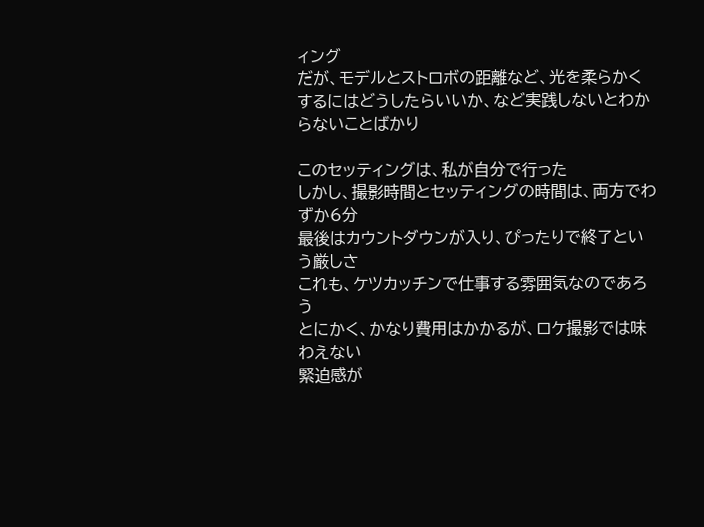ィング
だが、モデルとストロボの距離など、光を柔らかくするにはどうしたらいいか、など実践しないとわからないことばかり

このセッティングは、私が自分で行った
しかし、撮影時間とセッティングの時間は、両方でわずか6分
最後はカウントダウンが入り、ぴったりで終了という厳しさ
これも、ケツカッチンで仕事する雰囲気なのであろう
とにかく、かなり費用はかかるが、ロケ撮影では味わえない
緊迫感が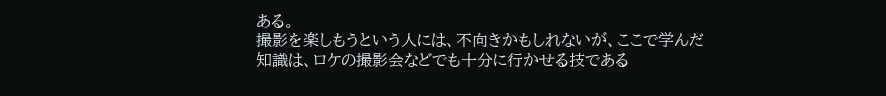ある。
撮影を楽しもうという人には、不向きかもしれないが、ここで学んだ知識は、ロケの撮影会などでも十分に行かせる技である